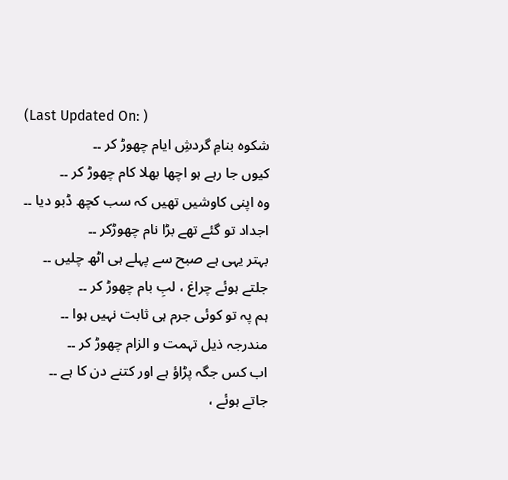(Last Updated On: )
شکوہ بنامِ گردشِ ایام چھوڑ کر ۔۔
کیوں جا رہے ہو اچھا بھلا کام چھوڑ کر ۔۔
وہ اپنی کاوشیں تھیں کہ سب کچھ ڈبو دیا ۔۔
اجداد تو گئے تھے بڑا نام چھوڑکر ۔۔
بہتر یہی ہے صبح سے پہلے ہی اٹھ چلیں ۔۔
جلتے ہوئے چراغ ، لبِ بام چھوڑ کر ۔۔
ہم پہ تو کوئی جرم ہی ثابت نہیں ہوا ۔۔
مندرجہ ذیل تہمت و الزام چھوڑ کر ۔۔
اب کس جگہ پڑاؤ ہے اور کتنے دن کا ہے ۔۔
جاتے ہوئے ،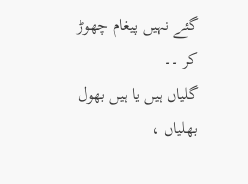گئے نہیں پیغام چھوڑ کر ۔۔
گلیاں ہیں یا ہیں بھول بھلیاں ،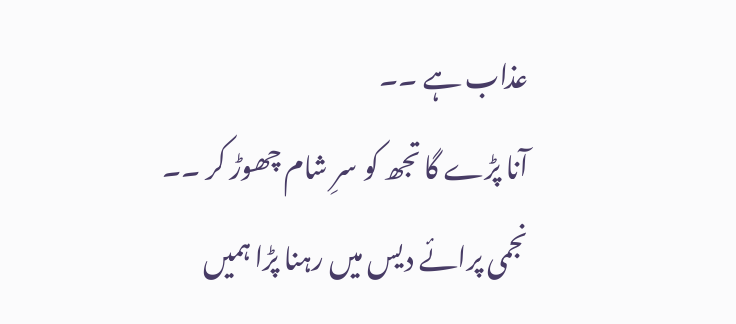عذاب ہے ۔۔
آنا پڑے گا تجھ کو سرِ شام چھوڑ کر ۔۔
نجمی پرائے دیس میں رہنا پڑا ہمیں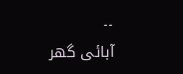۔۔
آبائی گھر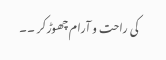کی راحت و آرام چھوڑ کر ۔۔